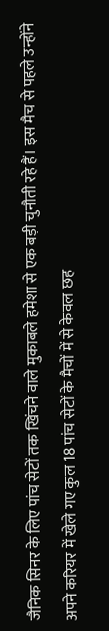जैनिक सिनर के लिए पांच सेटों तक खिंचने वाले मुकाबले हमेशा से एक बड़ी चुनौती रहे हैं। इस मैच से पहले उन्होंने अपने करियर में खेले गए कुल 18 पांच सेटों के मैचों में से केवल छह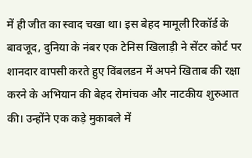में ही जीत का स्वाद चखा था। इस बेहद मामूली रिकॉर्ड के बावजूद, दुनिया के नंबर एक टेनिस खिलाड़ी ने सेंटर कोर्ट पर शानदार वापसी करते हुए विंबलडन में अपने खिताब की रक्षा करने के अभियान की बेहद रोमांचक और नाटकीय शुरुआत की। उन्होंने एक कड़े मुकाबले में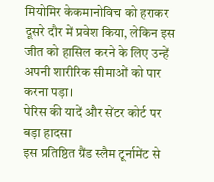मियोमिर केकमानोविच को हराकर दूसरे दौर में प्रवेश किया, लेकिन इस जीत को हासिल करने के लिए उन्हें अपनी शारीरिक सीमाओं को पार करना पड़ा।
पेरिस की यादें और सेंटर कोर्ट पर बड़ा हादसा
इस प्रतिष्ठित ग्रैंड स्लैम टूर्नामेंट से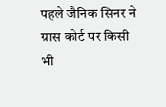पहले जैनिक सिनर ने ग्रास कोर्ट पर किसी भी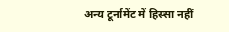अन्य टूर्नामेंट में हिस्सा नहीं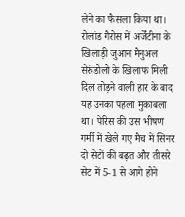लेने का फैसला किया था। रोलांड गैरोस में अर्जेंटीना के खिलाड़ी जुआन मैनुअल सेरुंडोलो के खिलाफ मिली दिल तोड़ने वाली हार के बाद यह उनका पहला मुकाबला था। पेरिस की उस भीषण गर्मी में खेले गए मैच में सिनर दो सेटों की बढ़त और तीसरे सेट में 5-1 से आगे होने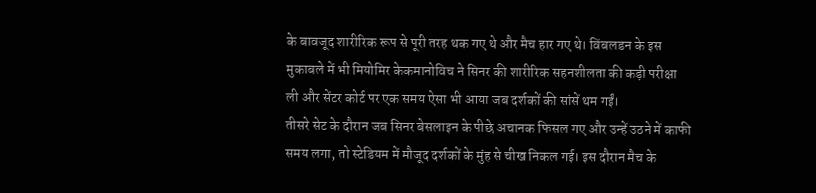के बावजूद शारीरिक रूप से पूरी तरह थक गए थे और मैच हार गए थे। विंबलडन के इस मुकाबले में भी मियोमिर केकमानोविच ने सिनर की शारीरिक सहनशीलता की कड़ी परीक्षा ली और सेंटर कोर्ट पर एक समय ऐसा भी आया जब दर्शकों की सांसें थम गईं।
तीसरे सेट के दौरान जब सिनर बेसलाइन के पीछे अचानक फिसल गए और उन्हें उठने में काफी समय लगा, तो स्टेडियम में मौजूद दर्शकों के मुंह से चीख निकल गई। इस दौरान मैच के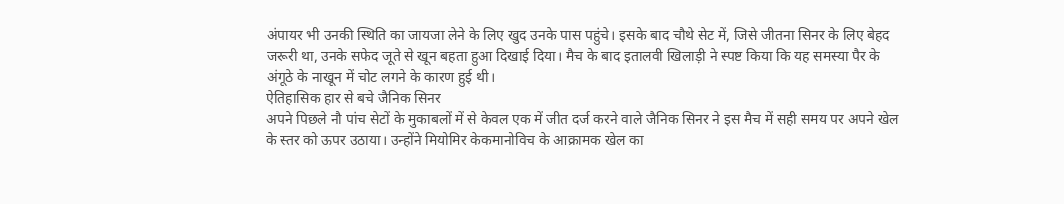अंपायर भी उनकी स्थिति का जायजा लेने के लिए खुद उनके पास पहुंचे। इसके बाद चौथे सेट में, जिसे जीतना सिनर के लिए बेहद जरूरी था, उनके सफेद जूते से खून बहता हुआ दिखाई दिया। मैच के बाद इतालवी खिलाड़ी ने स्पष्ट किया कि यह समस्या पैर के अंगूठे के नाखून में चोट लगने के कारण हुई थी।
ऐतिहासिक हार से बचे जैनिक सिनर
अपने पिछले नौ पांच सेटों के मुकाबलों में से केवल एक में जीत दर्ज करने वाले जैनिक सिनर ने इस मैच में सही समय पर अपने खेल के स्तर को ऊपर उठाया। उन्होंने मियोमिर केकमानोविच के आक्रामक खेल का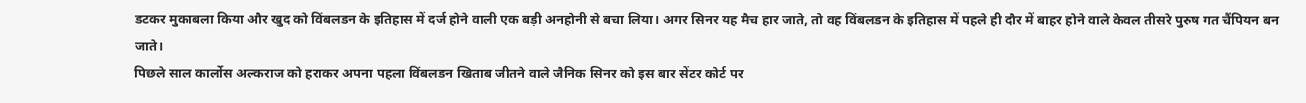डटकर मुकाबला किया और खुद को विंबलडन के इतिहास में दर्ज होने वाली एक बड़ी अनहोनी से बचा लिया। अगर सिनर यह मैच हार जाते, तो वह विंबलडन के इतिहास में पहले ही दौर में बाहर होने वाले केवल तीसरे पुरुष गत चैंपियन बन जाते।
पिछले साल कार्लोस अल्कराज को हराकर अपना पहला विंबलडन खिताब जीतने वाले जैनिक सिनर को इस बार सेंटर कोर्ट पर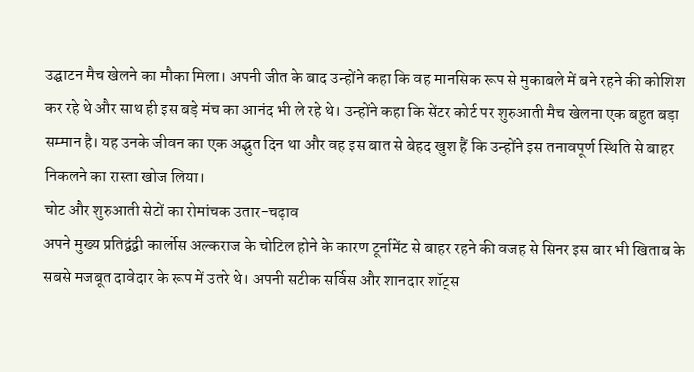उद्घाटन मैच खेलने का मौका मिला। अपनी जीत के बाद उन्होंने कहा कि वह मानसिक रूप से मुकाबले में बने रहने की कोशिश कर रहे थे और साथ ही इस बड़े मंच का आनंद भी ले रहे थे। उन्होंने कहा कि सेंटर कोर्ट पर शुरुआती मैच खेलना एक बहुत बड़ा सम्मान है। यह उनके जीवन का एक अद्भुत दिन था और वह इस बात से बेहद खुश हैं कि उन्होंने इस तनावपूर्ण स्थिति से बाहर निकलने का रास्ता खोज लिया।
चोट और शुरुआती सेटों का रोमांचक उतार-चढ़ाव
अपने मुख्य प्रतिद्वंद्वी कार्लोस अल्कराज के चोटिल होने के कारण टूर्नामेंट से बाहर रहने की वजह से सिनर इस बार भी खिताब के सबसे मजबूत दावेदार के रूप में उतरे थे। अपनी सटीक सर्विस और शानदार शॉट्स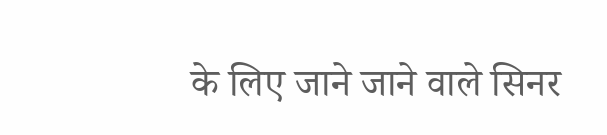के लिए जाने जाने वाले सिनर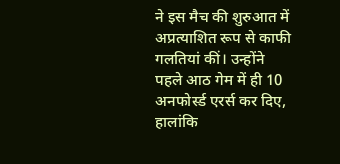ने इस मैच की शुरुआत में अप्रत्याशित रूप से काफी गलतियां कीं। उन्होंने पहले आठ गेम में ही 10 अनफोर्स्ड एरर्स कर दिए, हालांकि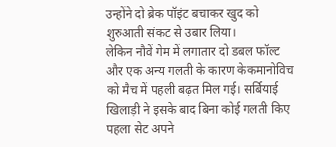उन्होंने दो ब्रेक पॉइंट बचाकर खुद को शुरुआती संकट से उबार लिया।
लेकिन नौवें गेम में लगातार दो डबल फॉल्ट और एक अन्य गलती के कारण केकमानोविच को मैच में पहली बढ़त मिल गई। सर्बियाई खिलाड़ी ने इसके बाद बिना कोई गलती किए पहला सेट अपने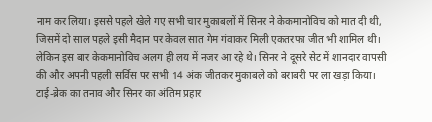नाम कर लिया। इससे पहले खेले गए सभी चार मुकाबलों में सिनर ने केकमानोविच को मात दी थी, जिसमें दो साल पहले इसी मैदान पर केवल सात गेम गंवाकर मिली एकतरफा जीत भी शामिल थी। लेकिन इस बार केकमानोविच अलग ही लय में नजर आ रहे थे। सिनर ने दूसरे सेट में शानदार वापसी की और अपनी पहली सर्विस पर सभी 14 अंक जीतकर मुकाबले को बराबरी पर ला खड़ा किया।
टाई-ब्रेक का तनाव और सिनर का अंतिम प्रहार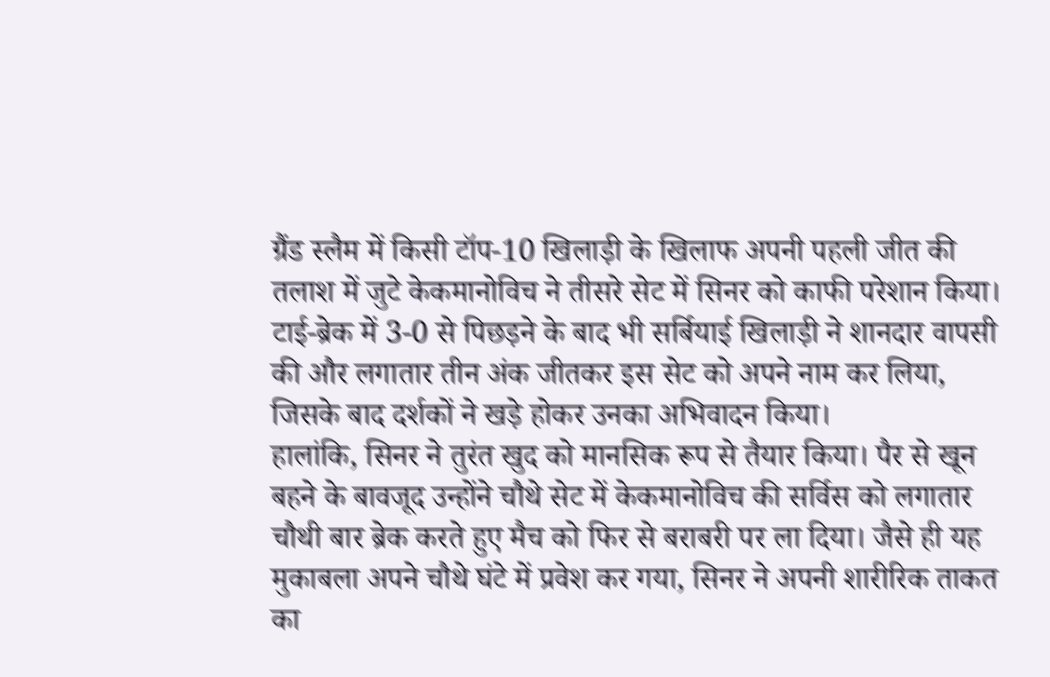ग्रैंड स्लैम में किसी टॉप-10 खिलाड़ी के खिलाफ अपनी पहली जीत की तलाश में जुटे केकमानोविच ने तीसरे सेट में सिनर को काफी परेशान किया। टाई-ब्रेक में 3-0 से पिछड़ने के बाद भी सर्बियाई खिलाड़ी ने शानदार वापसी की और लगातार तीन अंक जीतकर इस सेट को अपने नाम कर लिया, जिसके बाद दर्शकों ने खड़े होकर उनका अभिवादन किया।
हालांकि, सिनर ने तुरंत खुद को मानसिक रूप से तैयार किया। पैर से खून बहने के बावजूद उन्होंने चौथे सेट में केकमानोविच की सर्विस को लगातार चौथी बार ब्रेक करते हुए मैच को फिर से बराबरी पर ला दिया। जैसे ही यह मुकाबला अपने चौथे घंटे में प्रवेश कर गया, सिनर ने अपनी शारीरिक ताकत का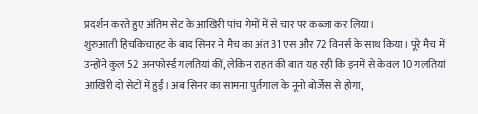प्रदर्शन करते हुए अंतिम सेट के आखिरी पांच गेमों में से चार पर कब्जा कर लिया।
शुरुआती हिचकिचाहट के बाद सिनर ने मैच का अंत 31 एस और 72 विनर्स के साथ किया। पूरे मैच में उन्होंने कुल 52 अनफोर्स्ड गलतियां कीं, लेकिन राहत की बात यह रही कि इनमें से केवल 10 गलतियां आखिरी दो सेटों में हुईं। अब सिनर का सामना पुर्तगाल के नूनो बोर्जेस से होगा,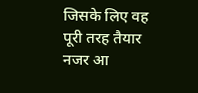जिसके लिए वह पूरी तरह तैयार नजर आ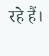रहे हैं।